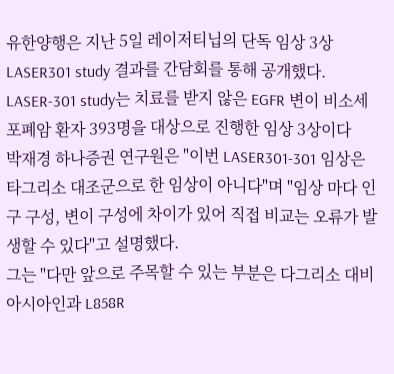유한양행은 지난 5일 레이저티닙의 단독 임상 3상 LASER301 study 결과를 간담회를 통해 공개했다. LASER-301 study는 치료를 받지 않은 EGFR 변이 비소세포폐암 환자 393명을 대상으로 진행한 임상 3상이다
박재경 하나증권 연구원은 "이번 LASER301-301 임상은 타그리소 대조군으로 한 임상이 아니다"며 "임상 마다 인구 구성, 변이 구성에 차이가 있어 직접 비교는 오류가 발생할 수 있다"고 설명했다.
그는 "다만 앞으로 주목할 수 있는 부분은 다그리소 대비 아시아인과 L858R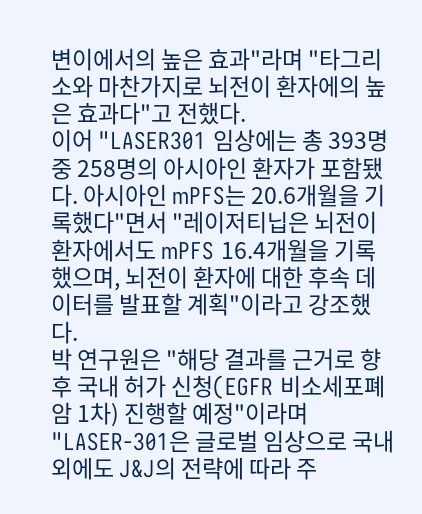변이에서의 높은 효과"라며 "타그리소와 마찬가지로 뇌전이 환자에의 높은 효과다"고 전했다.
이어 "LASER301 임상에는 총 393명 중 258명의 아시아인 환자가 포함됐다. 아시아인 mPFS는 20.6개월을 기록했다"면서 "레이저티닙은 뇌전이 환자에서도 mPFS 16.4개월을 기록했으며, 뇌전이 환자에 대한 후속 데이터를 발표할 계획"이라고 강조했다.
박 연구원은 "해당 결과를 근거로 향후 국내 허가 신청(EGFR 비소세포폐암 1차) 진행할 예정"이라며 "LASER-301은 글로벌 임상으로 국내 외에도 J&J의 전략에 따라 주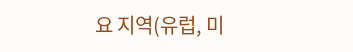요 지역(유럽, 미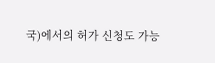국)에서의 허가 신청도 가능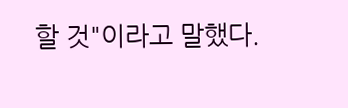할 것"이라고 말했다.